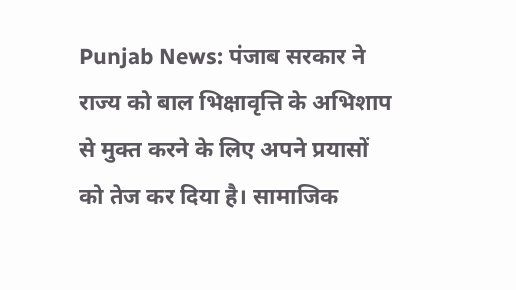Punjab News: पंजाब सरकार ने राज्य को बाल भिक्षावृत्ति के अभिशाप से मुक्त करने के लिए अपने प्रयासों को तेज कर दिया है। सामाजिक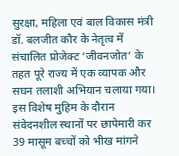सुरक्षा, महिला एवं बाल विकास मंत्री डॉ. बलजीत कौर के नेतृत्व में संचालित प्रोजेक्ट ‘जीवनजोत’ के तहत पूरे राज्य में एक व्यापक और सघन तलाशी अभियान चलाया गया। इस विशेष मुहिम के दौरान संवेदनशील स्थानों पर छापेमारी कर 39 मासूम बच्चों को भीख मांगने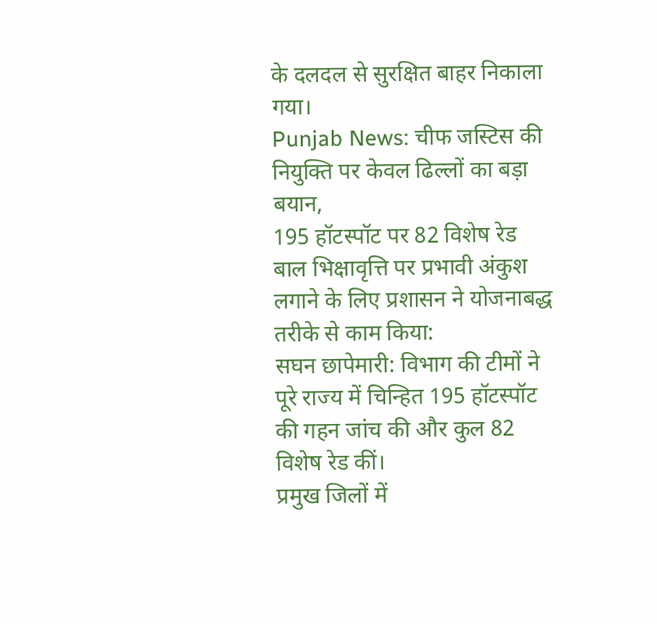के दलदल से सुरक्षित बाहर निकाला गया।
Punjab News: चीफ जस्टिस की नियुक्ति पर केवल ढिल्लों का बड़ा बयान,
195 हॉटस्पॉट पर 82 विशेष रेड
बाल भिक्षावृत्ति पर प्रभावी अंकुश लगाने के लिए प्रशासन ने योजनाबद्ध तरीके से काम किया:
सघन छापेमारी: विभाग की टीमों ने पूरे राज्य में चिन्हित 195 हॉटस्पॉट की गहन जांच की और कुल 82 विशेष रेड कीं।
प्रमुख जिलों में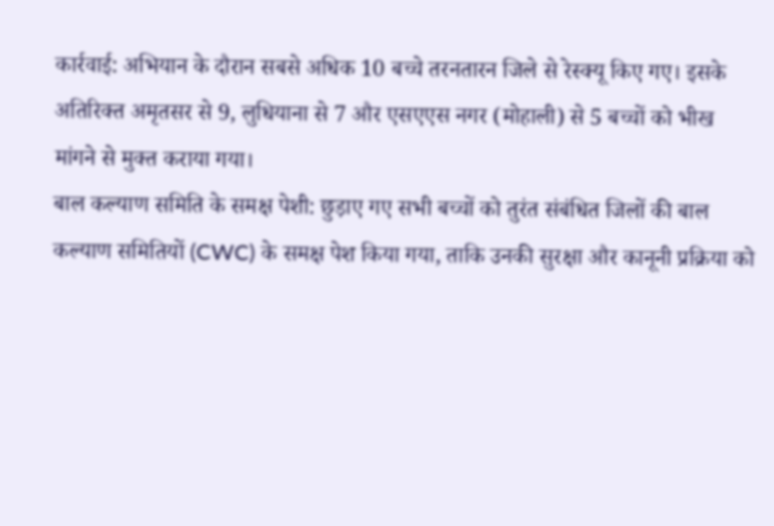कार्रवाई: अभियान के दौरान सबसे अधिक 10 बच्चे तरनतारन जिले से रेस्क्यू किए गए। इसके अतिरिक्त अमृतसर से 9, लुधियाना से 7 और एसएएस नगर (मोहाली) से 5 बच्चों को भीख मांगने से मुक्त कराया गया।
बाल कल्याण समिति के समक्ष पेशी: छुड़ाए गए सभी बच्चों को तुरंत संबंधित जिलों की बाल कल्याण समितियों (CWC) के समक्ष पेश किया गया, ताकि उनकी सुरक्षा और कानूनी प्रक्रिया को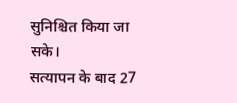सुनिश्चित किया जा सके।
सत्यापन के बाद 27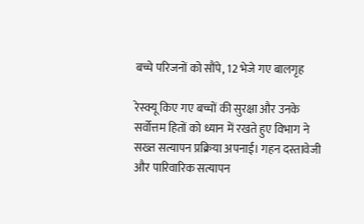बच्चे परिजनों को सौंपे, 12 भेजे गए बालगृह

रेस्क्यू किए गए बच्चों की सुरक्षा और उनके सर्वोत्तम हितों को ध्यान में रखते हुए विभाग ने सख्त सत्यापन प्रक्रिया अपनाई। गहन दस्तावेजी और पारिवारिक सत्यापन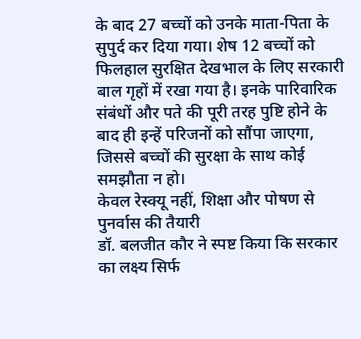के बाद 27 बच्चों को उनके माता-पिता के सुपुर्द कर दिया गया। शेष 12 बच्चों को फिलहाल सुरक्षित देखभाल के लिए सरकारी बाल गृहों में रखा गया है। इनके पारिवारिक संबंधों और पते की पूरी तरह पुष्टि होने के बाद ही इन्हें परिजनों को सौंपा जाएगा, जिससे बच्चों की सुरक्षा के साथ कोई समझौता न हो।
केवल रेस्क्यू नहीं, शिक्षा और पोषण से पुनर्वास की तैयारी
डॉ. बलजीत कौर ने स्पष्ट किया कि सरकार का लक्ष्य सिर्फ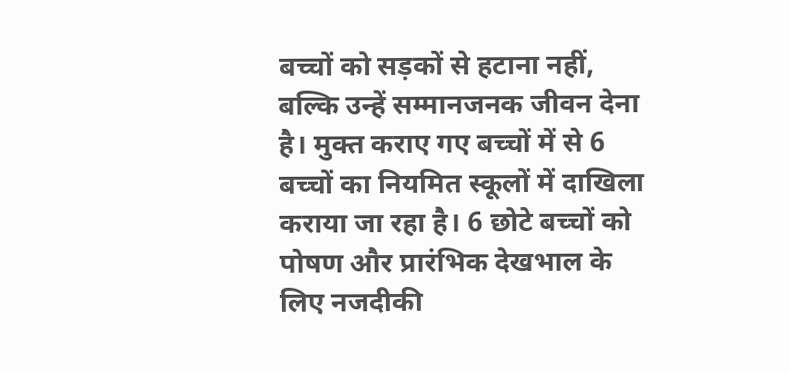बच्चों को सड़कों से हटाना नहीं, बल्कि उन्हें सम्मानजनक जीवन देना है। मुक्त कराए गए बच्चों में से 6 बच्चों का नियमित स्कूलों में दाखिला कराया जा रहा है। 6 छोटे बच्चों को पोषण और प्रारंभिक देखभाल के लिए नजदीकी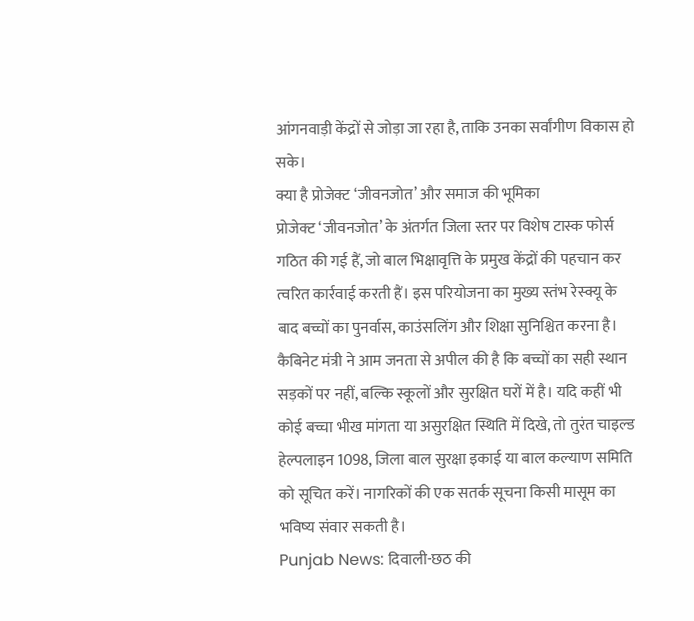आंगनवाड़ी केंद्रों से जोड़ा जा रहा है, ताकि उनका सर्वांगीण विकास हो सके।
क्या है प्रोजेक्ट ‘जीवनजोत’ और समाज की भूमिका
प्रोजेक्ट ‘जीवनजोत’ के अंतर्गत जिला स्तर पर विशेष टास्क फोर्स गठित की गई हैं, जो बाल भिक्षावृत्ति के प्रमुख केंद्रों की पहचान कर त्वरित कार्रवाई करती हैं। इस परियोजना का मुख्य स्तंभ रेस्क्यू के बाद बच्चों का पुनर्वास, काउंसलिंग और शिक्षा सुनिश्चित करना है।
कैबिनेट मंत्री ने आम जनता से अपील की है कि बच्चों का सही स्थान सड़कों पर नहीं, बल्कि स्कूलों और सुरक्षित घरों में है। यदि कहीं भी कोई बच्चा भीख मांगता या असुरक्षित स्थिति में दिखे, तो तुरंत चाइल्ड हेल्पलाइन 1098, जिला बाल सुरक्षा इकाई या बाल कल्याण समिति को सूचित करें। नागरिकों की एक सतर्क सूचना किसी मासूम का भविष्य संवार सकती है।
Punjab News: दिवाली-छठ की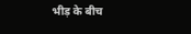भीड़ के बीच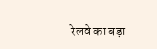रेलवे का बड़ा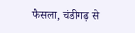फैसला, चंडीगढ़ से